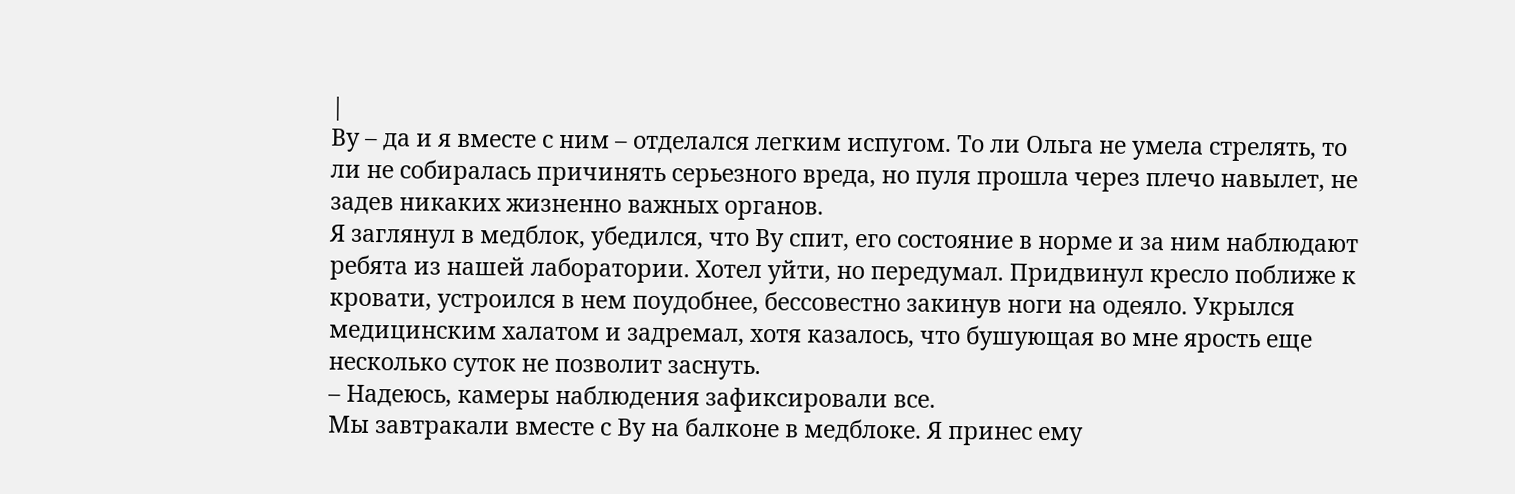|
Ву – да и я вместе с ним – отделался легким испугом. То ли Ольга не умела стрелять, то ли не собиралась причинять серьезного вреда, но пуля прошла через плечо навылет, не задев никаких жизненно важных органов.
Я заглянул в медблок, убедился, что Ву спит, его состояние в норме и за ним наблюдают ребята из нашей лаборатории. Хотел уйти, но передумал. Придвинул кресло поближе к кровати, устроился в нем поудобнее, бессовестно закинув ноги на одеяло. Укрылся медицинским халатом и задремал, хотя казалось, что бушующая во мне ярость еще несколько суток не позволит заснуть.
– Надеюсь, камеры наблюдения зафиксировали все.
Мы завтракали вместе с Ву на балконе в медблоке. Я принес ему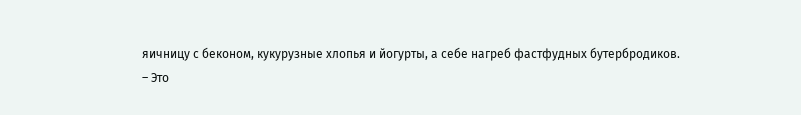яичницу с беконом, кукурузные хлопья и йогурты, а себе нагреб фастфудных бутербродиков.
– Это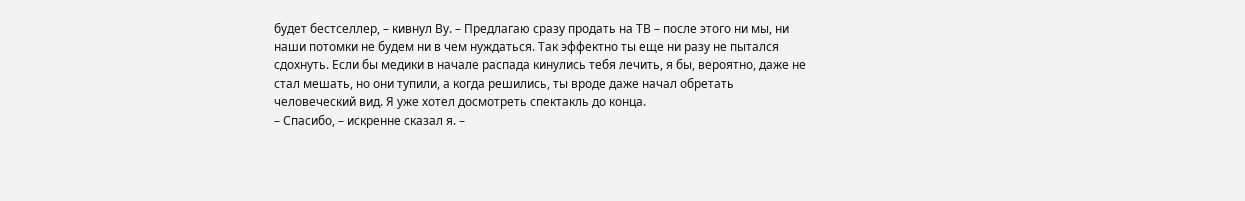будет бестселлер, – кивнул Ву. – Предлагаю сразу продать на ТВ – после этого ни мы, ни наши потомки не будем ни в чем нуждаться. Так эффектно ты еще ни разу не пытался сдохнуть. Если бы медики в начале распада кинулись тебя лечить, я бы, вероятно, даже не стал мешать, но они тупили, а когда решились, ты вроде даже начал обретать человеческий вид. Я уже хотел досмотреть спектакль до конца.
– Спасибо, – искренне сказал я. –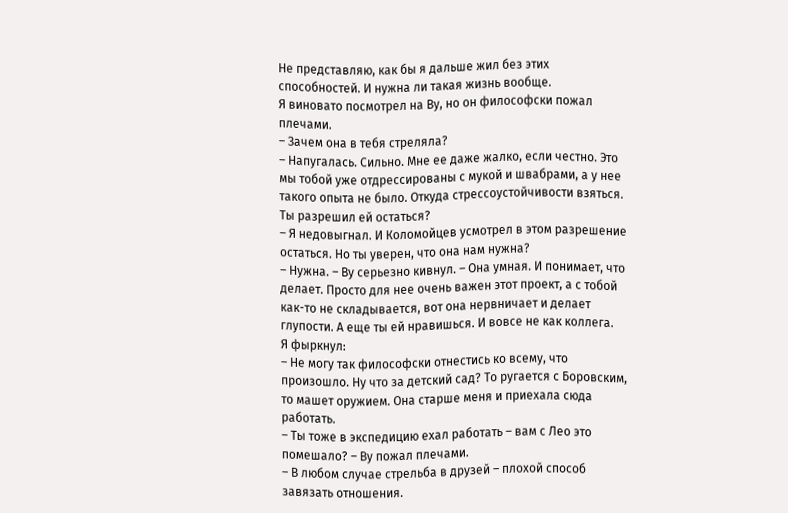Не представляю, как бы я дальше жил без этих способностей. И нужна ли такая жизнь вообще.
Я виновато посмотрел на Ву, но он философски пожал плечами.
– Зачем она в тебя стреляла?
– Напугалась. Сильно. Мне ее даже жалко, если честно. Это мы тобой уже отдрессированы с мукой и швабрами, а у нее такого опыта не было. Откуда стрессоустойчивости взяться. Ты разрешил ей остаться?
– Я недовыгнал. И Коломойцев усмотрел в этом разрешение остаться. Но ты уверен, что она нам нужна?
– Нужна. – Ву серьезно кивнул. – Она умная. И понимает, что делает. Просто для нее очень важен этот проект, а с тобой как-то не складывается, вот она нервничает и делает глупости. А еще ты ей нравишься. И вовсе не как коллега.
Я фыркнул:
– Не могу так философски отнестись ко всему, что произошло. Ну что за детский сад? То ругается с Боровским, то машет оружием. Она старше меня и приехала сюда работать.
– Ты тоже в экспедицию ехал работать – вам с Лео это помешало? – Ву пожал плечами.
– В любом случае стрельба в друзей – плохой способ завязать отношения.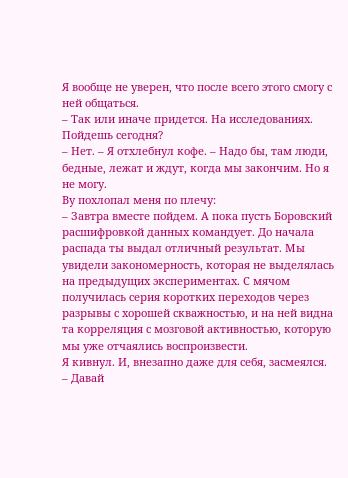Я вообще не уверен, что после всего этого смогу с ней общаться.
– Так или иначе придется. На исследованиях. Пойдешь сегодня?
– Нет. – Я отхлебнул кофе. – Надо бы, там люди, бедные, лежат и ждут, когда мы закончим. Но я не могу.
Ву похлопал меня по плечу:
– Завтра вместе пойдем. А пока пусть Боровский расшифровкой данных командует. До начала распада ты выдал отличный результат. Мы увидели закономерность, которая не выделялась на предыдущих экспериментах. С мячом получилась серия коротких переходов через разрывы с хорошей скважностью, и на ней видна та корреляция с мозговой активностью, которую мы уже отчаялись воспроизвести.
Я кивнул. И, внезапно даже для себя, засмеялся.
– Давай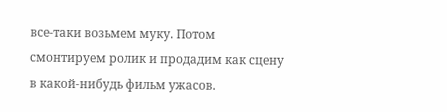все-таки возьмем муку. Потом смонтируем ролик и продадим как сцену в какой-нибудь фильм ужасов.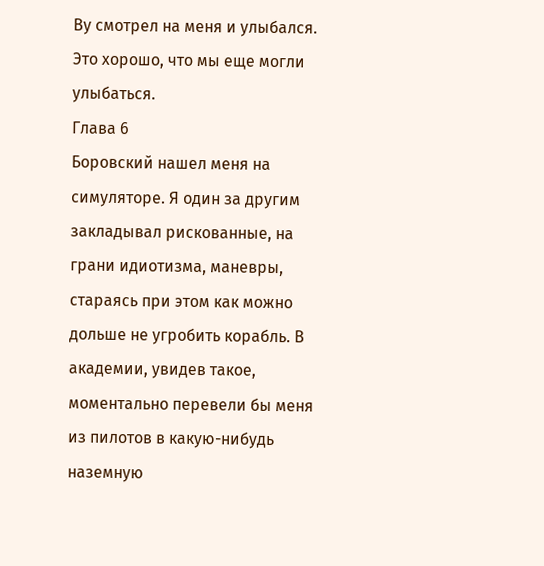Ву смотрел на меня и улыбался. Это хорошо, что мы еще могли улыбаться.
Глава 6
Боровский нашел меня на симуляторе. Я один за другим закладывал рискованные, на грани идиотизма, маневры, стараясь при этом как можно дольше не угробить корабль. В академии, увидев такое, моментально перевели бы меня из пилотов в какую-нибудь наземную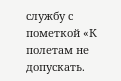службу с пометкой «К полетам не допускать.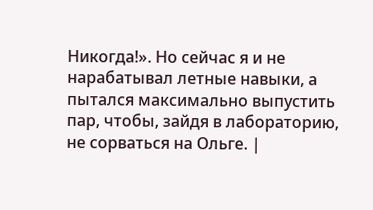Никогда!». Но сейчас я и не нарабатывал летные навыки, а пытался максимально выпустить пар, чтобы, зайдя в лабораторию, не сорваться на Ольге. |